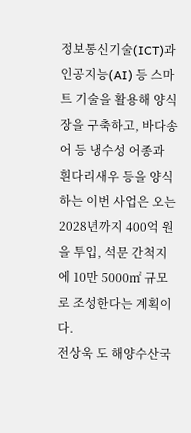정보통신기술(ICT)과 인공지능(AI) 등 스마트 기술을 활용해 양식장을 구축하고, 바다송어 등 냉수성 어종과 흰다리새우 등을 양식하는 이번 사업은 오는 2028년까지 400억 원을 투입, 석문 간척지에 10만 5000㎡ 규모로 조성한다는 계획이다.
전상욱 도 해양수산국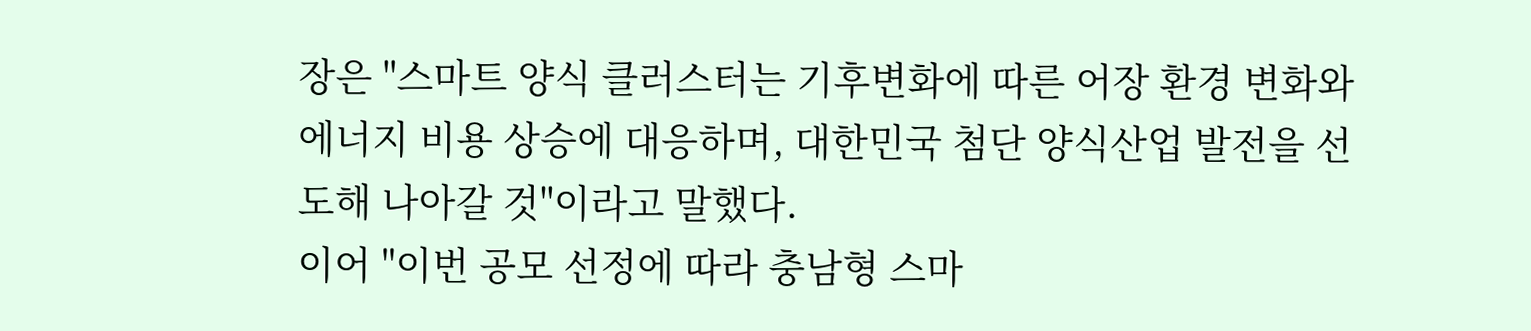장은 "스마트 양식 클러스터는 기후변화에 따른 어장 환경 변화와 에너지 비용 상승에 대응하며, 대한민국 첨단 양식산업 발전을 선도해 나아갈 것"이라고 말했다.
이어 "이번 공모 선정에 따라 충남형 스마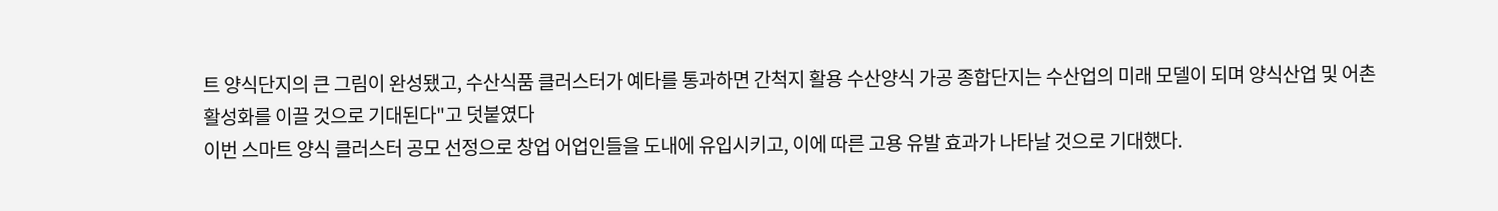트 양식단지의 큰 그림이 완성됐고, 수산식품 클러스터가 예타를 통과하면 간척지 활용 수산양식 가공 종합단지는 수산업의 미래 모델이 되며 양식산업 및 어촌 활성화를 이끌 것으로 기대된다"고 덧붙였다
이번 스마트 양식 클러스터 공모 선정으로 창업 어업인들을 도내에 유입시키고, 이에 따른 고용 유발 효과가 나타날 것으로 기대했다.